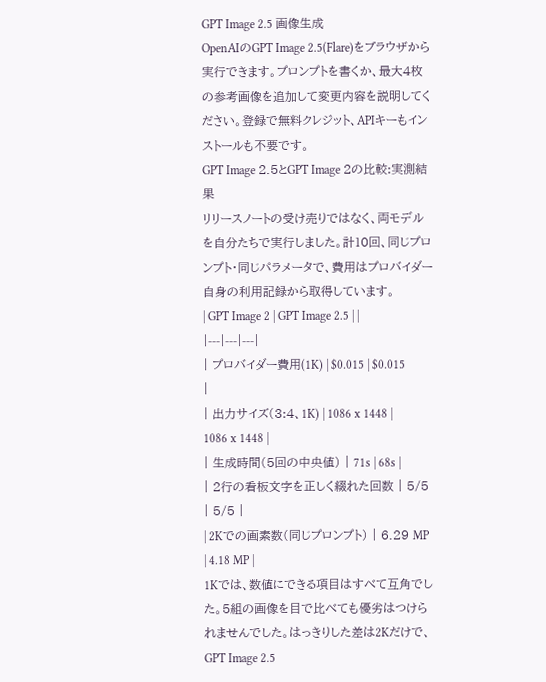GPT Image 2.5 画像生成
OpenAIのGPT Image 2.5(Flare)をブラウザから実行できます。プロンプトを書くか、最大4枚の参考画像を追加して変更内容を説明してください。登録で無料クレジット、APIキーもインストールも不要です。
GPT Image 2.5とGPT Image 2の比較:実測結果
リリースノートの受け売りではなく、両モデルを自分たちで実行しました。計10回、同じプロンプト・同じパラメータで、費用はプロバイダー自身の利用記録から取得しています。
| GPT Image 2 | GPT Image 2.5 | |
|---|---|---|
| プロバイダー費用(1K) | $0.015 | $0.015 |
| 出力サイズ(3:4、1K) | 1086 x 1448 | 1086 x 1448 |
| 生成時間(5回の中央値) | 71s | 68s |
| 2行の看板文字を正しく綴れた回数 | 5/5 | 5/5 |
| 2Kでの画素数(同じプロンプト) | 6.29 MP | 4.18 MP |
1Kでは、数値にできる項目はすべて互角でした。5組の画像を目で比べても優劣はつけられませんでした。はっきりした差は2Kだけで、GPT Image 2.5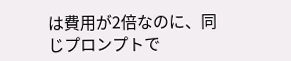は費用が2倍なのに、同じプロンプトで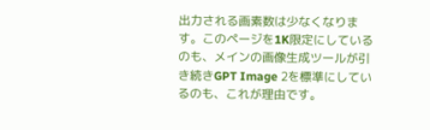出力される画素数は少なくなります。このページを1K限定にしているのも、メインの画像生成ツールが引き続きGPT Image 2を標準にしているのも、これが理由です。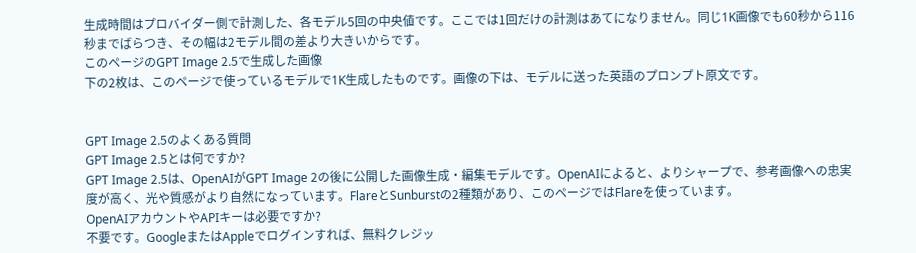生成時間はプロバイダー側で計測した、各モデル5回の中央値です。ここでは1回だけの計測はあてになりません。同じ1K画像でも60秒から116秒までばらつき、その幅は2モデル間の差より大きいからです。
このページのGPT Image 2.5で生成した画像
下の2枚は、このページで使っているモデルで1K生成したものです。画像の下は、モデルに送った英語のプロンプト原文です。


GPT Image 2.5のよくある質問
GPT Image 2.5とは何ですか?
GPT Image 2.5は、OpenAIがGPT Image 2の後に公開した画像生成・編集モデルです。OpenAIによると、よりシャープで、参考画像への忠実度が高く、光や質感がより自然になっています。FlareとSunburstの2種類があり、このページではFlareを使っています。
OpenAIアカウントやAPIキーは必要ですか?
不要です。GoogleまたはAppleでログインすれば、無料クレジッ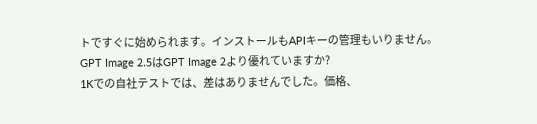トですぐに始められます。インストールもAPIキーの管理もいりません。
GPT Image 2.5はGPT Image 2より優れていますか?
1Kでの自社テストでは、差はありませんでした。価格、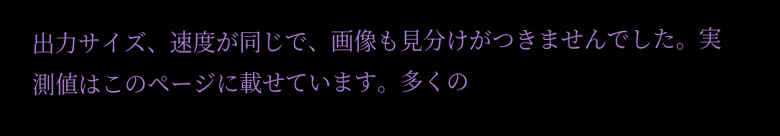出力サイズ、速度が同じで、画像も見分けがつきませんでした。実測値はこのページに載せています。多くの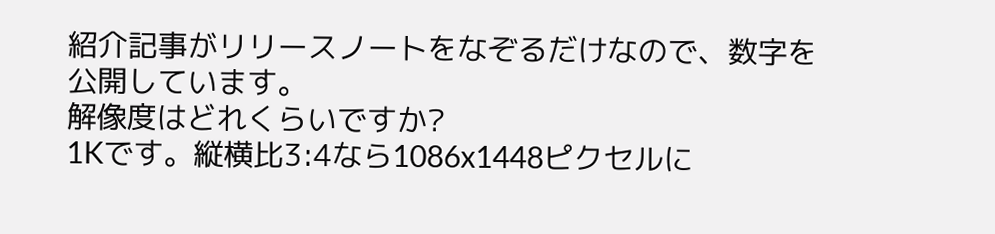紹介記事がリリースノートをなぞるだけなので、数字を公開しています。
解像度はどれくらいですか?
1Kです。縦横比3:4なら1086x1448ピクセルに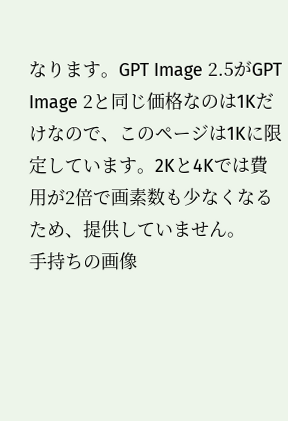なります。GPT Image 2.5がGPT Image 2と同じ価格なのは1Kだけなので、このページは1Kに限定しています。2Kと4Kでは費用が2倍で画素数も少なくなるため、提供していません。
手持ちの画像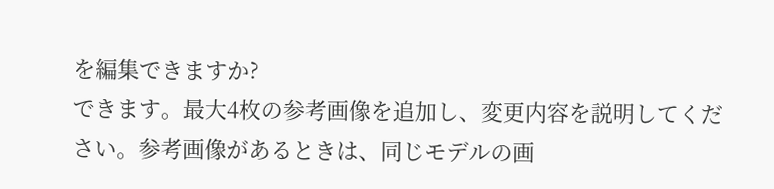を編集できますか?
できます。最大4枚の参考画像を追加し、変更内容を説明してください。参考画像があるときは、同じモデルの画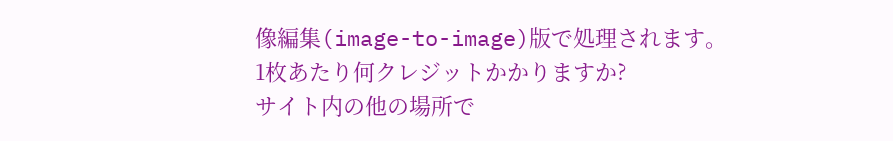像編集(image-to-image)版で処理されます。
1枚あたり何クレジットかかりますか?
サイト内の他の場所で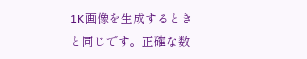1K画像を生成するときと同じです。正確な数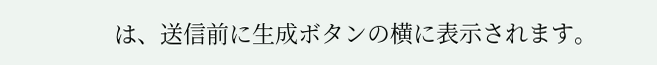は、送信前に生成ボタンの横に表示されます。